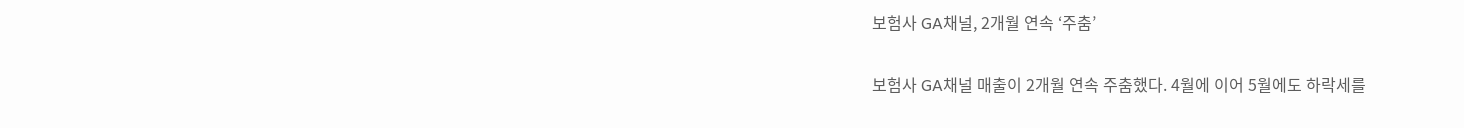보험사 GA채널, 2개월 연속 ‘주춤’

보험사 GA채널 매출이 2개월 연속 주춤했다. 4월에 이어 5월에도 하락세를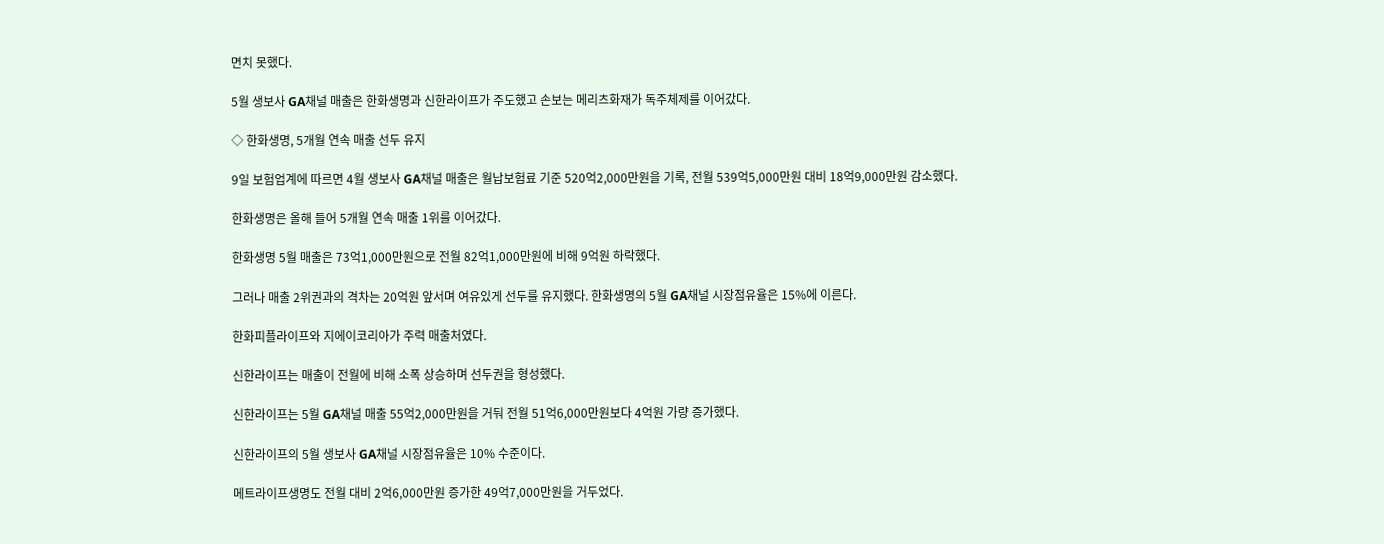면치 못했다.

5월 생보사 GA채널 매출은 한화생명과 신한라이프가 주도했고 손보는 메리츠화재가 독주체제를 이어갔다.

◇ 한화생명, 5개월 연속 매출 선두 유지

9일 보험업계에 따르면 4월 생보사 GA채널 매출은 월납보험료 기준 520억2,000만원을 기록, 전월 539억5,000만원 대비 18억9,000만원 감소했다.

한화생명은 올해 들어 5개월 연속 매출 1위를 이어갔다.

한화생명 5월 매출은 73억1,000만원으로 전월 82억1,000만원에 비해 9억원 하락했다.

그러나 매출 2위권과의 격차는 20억원 앞서며 여유있게 선두를 유지했다. 한화생명의 5월 GA채널 시장점유율은 15%에 이른다.

한화피플라이프와 지에이코리아가 주력 매출처였다.

신한라이프는 매출이 전월에 비해 소폭 상승하며 선두권을 형성했다.

신한라이프는 5월 GA채널 매출 55억2,000만원을 거둬 전월 51억6,000만원보다 4억원 가량 증가했다.

신한라이프의 5월 생보사 GA채널 시장점유율은 10% 수준이다.

메트라이프생명도 전월 대비 2억6,000만원 증가한 49억7,000만원을 거두었다.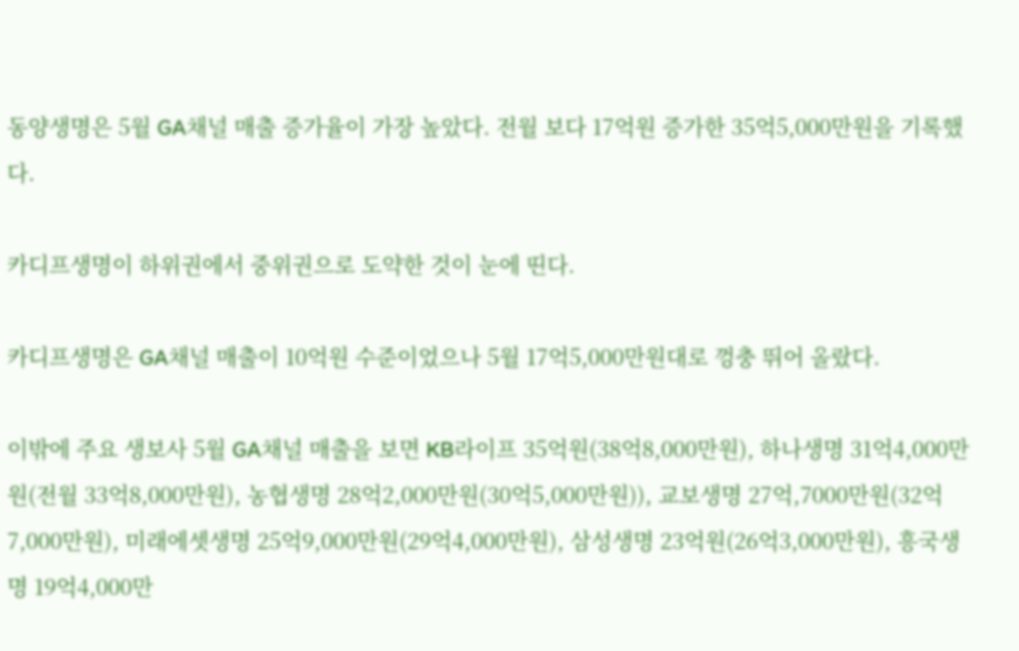동양생명은 5월 GA채널 매출 증가율이 가장 높았다. 전월 보다 17억원 증가한 35억5,000만원을 기록했다.

카디프생명이 하위권에서 중위권으로 도약한 것이 눈에 띤다.

카디프생명은 GA채널 매출이 10억원 수준이었으나 5월 17억5,000만원대로 껑충 뛰어 올랐다.

이밖에 주요 생보사 5월 GA채널 매출을 보면 KB라이프 35억원(38억8,000만원), 하나생명 31억4,000만원(전월 33억8,000만원), 농협생명 28억2,000만원(30억5,000만원)), 교보생명 27억,7000만원(32억7,000만원), 미래에셋생명 25억9,000만원(29억4,000만원), 삼성생명 23억원(26억3,000만원), 흥국생명 19억4,000만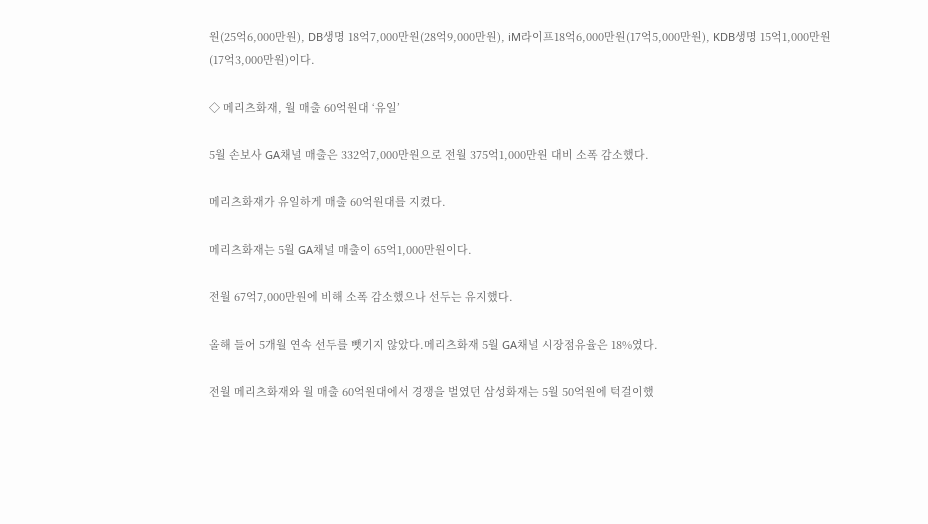원(25억6,000만원), DB생명 18억7,000만원(28억9,000만원), iM라이프18억6,000만원(17억5,000만원), KDB생명 15억1,000만원 (17억3,000만원)이다.

◇ 메리츠화재, 월 매출 60억원대 ‘유일’

5월 손보사 GA채널 매출은 332억7,000만원으로 전월 375억1,000만원 대비 소폭 감소했다.

메리츠화재가 유일하게 매출 60억원대를 지켰다.

메리츠화재는 5월 GA채널 매출이 65억1,000만원이다.

전월 67억7,000만원에 비해 소폭 감소했으나 선두는 유지했다.

올해 들어 5개월 연속 선두를 뺏기지 않았다.메리츠화재 5월 GA채널 시장점유율은 18%였다.

전월 메리츠화재와 월 매출 60억원대에서 경쟁을 벌였던 삼성화재는 5월 50억원에 턱걸이했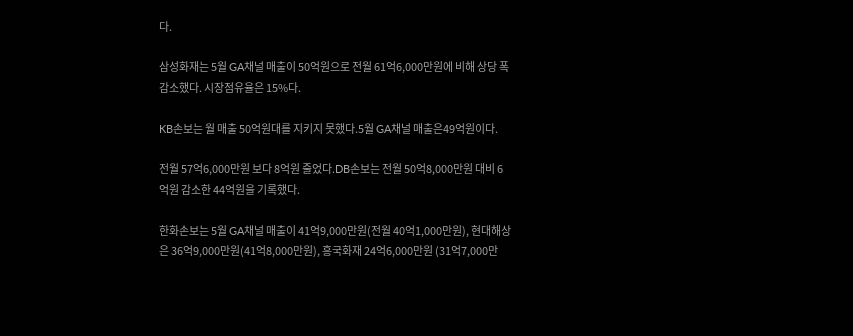다.

삼성화재는 5월 GA채널 매출이 50억원으로 전월 61억6,000만원에 비해 상당 폭 감소했다. 시장점유율은 15%다.

KB손보는 월 매출 50억원대를 지키지 못했다.5월 GA채널 매출은49억원이다.

전월 57억6,000만원 보다 8억원 줄었다.DB손보는 전월 50억8,000만원 대비 6억원 감소한 44억원을 기록했다.

한화손보는 5월 GA채널 매출이 41억9,000만원(전월 40억1,000만원), 현대해상은 36억9,000만원(41억8,000만원), 흥국화재 24억6,000만원 (31억7,000만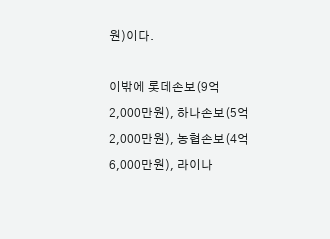원)이다.

이밖에 롯데손보(9억2,000만원), 하나손보(5억2,000만원), 농협손보(4억6,000만원), 라이나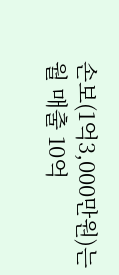손보(1억3,000만원)는 월 매출 10억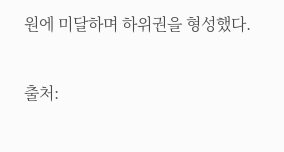원에 미달하며 하위권을 형성했다.


출처: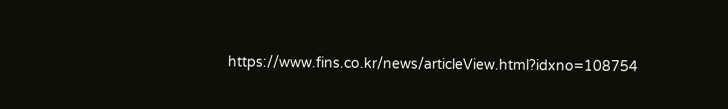https://www.fins.co.kr/news/articleView.html?idxno=108754